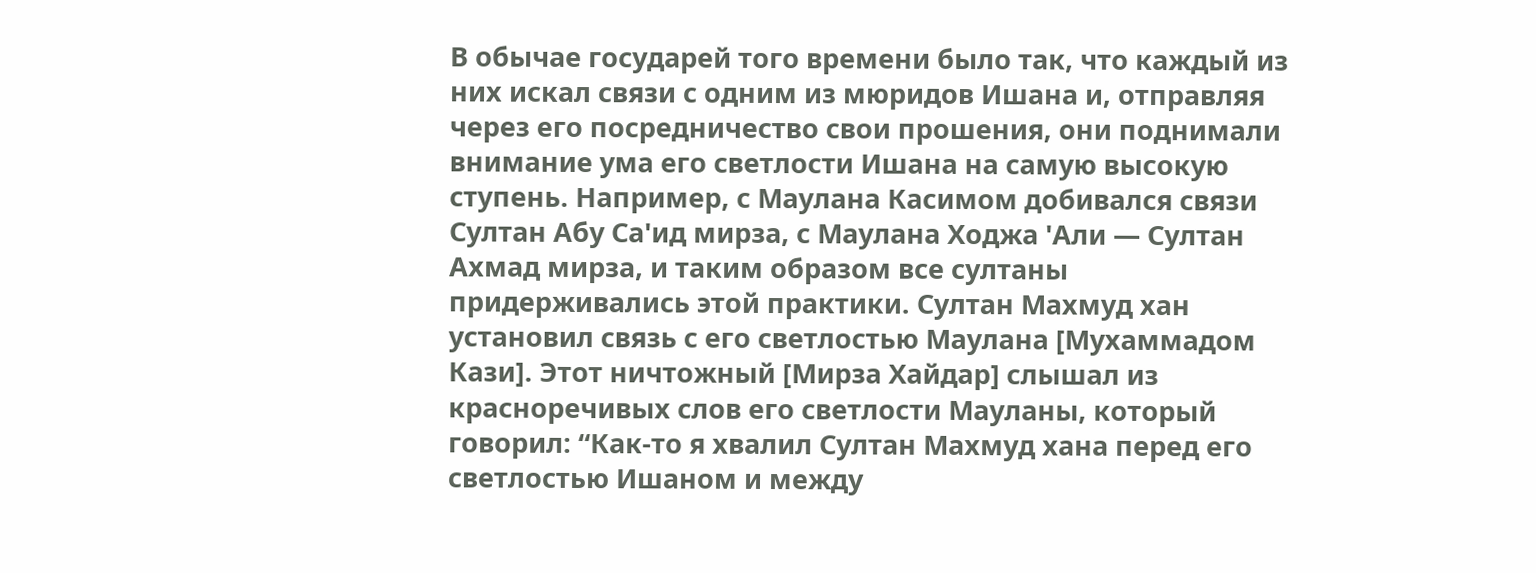В обычае государей того времени было так, что каждый из них искал связи с одним из мюридов Ишана и, отправляя через его посредничество свои прошения, они поднимали внимание ума его светлости Ишана на самую высокую ступень. Например, с Маулана Касимом добивался связи Султан Абу Са'ид мирза, с Маулана Ходжа 'Али — Султан Ахмад мирза, и таким образом все султаны придерживались этой практики. Султан Махмуд хан установил связь с его светлостью Маулана [Мухаммадом Кази]. Этот ничтожный [Мирза Хайдар] слышал из красноречивых слов его светлости Мауланы, который говорил: “Как-то я хвалил Султан Махмуд хана перед его светлостью Ишаном и между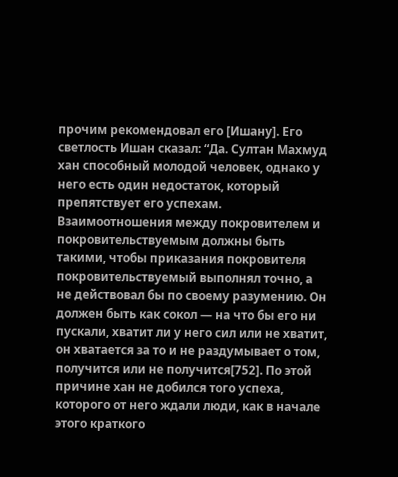прочим рекомендовал его [Ишану]. Его светлость Ишан сказал: “Да. Султан Махмуд хан способный молодой человек, однако у него есть один недостаток, который препятствует его успехам. Взаимоотношения между покровителем и покровительствуемым должны быть такими, чтобы приказания покровителя покровительствуемый выполнял точно, а не действовал бы по своему разумению. Он должен быть как сокол — на что бы его ни пускали, хватит ли у него сил или не хватит, он хватается за то и не раздумывает о том, получится или не получится[752]. По этой причине хан не добился того успеха, которого от него ждали люди, как в начале этого краткого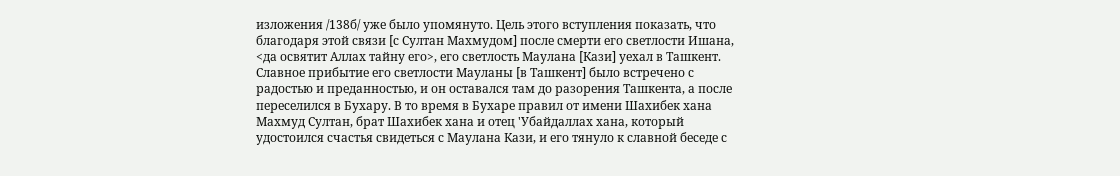изложения /138б/ уже было упомянуто. Цель этого вступления показать, что благодаря этой связи [с Султан Махмудом] после смерти его светлости Ишана, <да освятит Аллах тайну его>, его светлость Маулана [Кази] уехал в Ташкент. Славное прибытие его светлости Мауланы [в Ташкент] было встречено с радостью и преданностью, и он оставался там до разорения Ташкента, а после переселился в Бухару. В то время в Бухаре правил от имени Шахибек хана Махмуд Султан, брат Шахибек хана и отец 'Убайдаллах хана, который удостоился счастья свидеться с Маулана Кази, и его тянуло к славной беседе с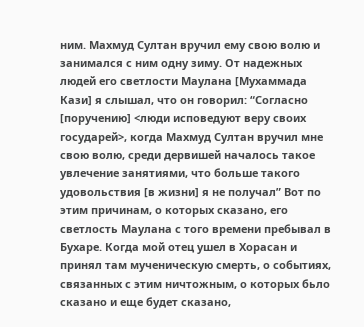ним. Махмуд Султан вручил ему свою волю и занимался с ним одну зиму. От надежных людей его светлости Маулана [Мухаммада Кази] я слышал, что он говорил: “Согласно [поручению] <люди исповедуют веру своих государей>, когда Махмуд Султан вручил мне свою волю, среди дервишей началось такое увлечение занятиями, что больше такого удовольствия [в жизни] я не получал” Вот по этим причинам, о которых сказано, его светлость Маулана с того времени пребывал в Бухаре. Когда мой отец ушел в Хорасан и принял там мученическую смерть, о событиях, связанных с этим ничтожным, о которых бьло сказано и еще будет сказано,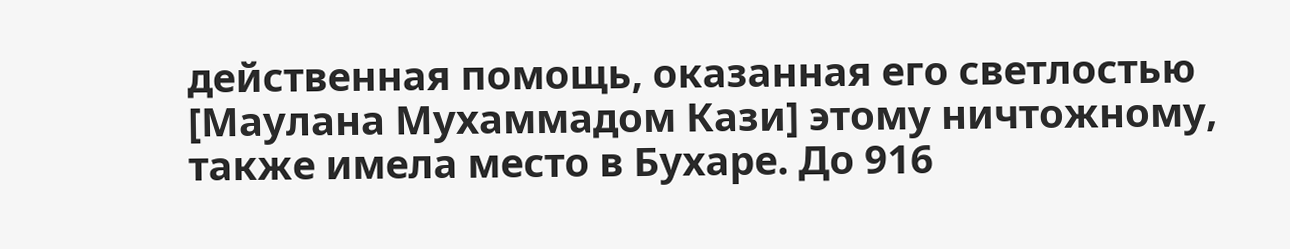действенная помощь, оказанная его светлостью [Маулана Мухаммадом Кази] этому ничтожному, также имела место в Бухаре. До 916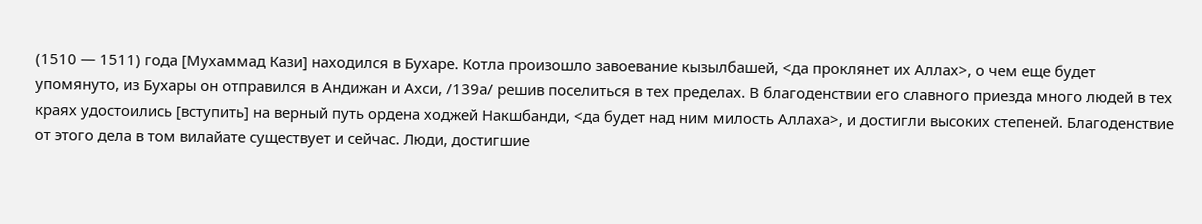(1510 — 1511) года [Мухаммад Кази] находился в Бухаре. Котла произошло завоевание кызылбашей, <да проклянет их Аллах>, о чем еще будет упомянуто, из Бухары он отправился в Андижан и Ахси, /139а/ решив поселиться в тех пределах. В благоденствии его славного приезда много людей в тех краях удостоились [вступить] на верный путь ордена ходжей Накшбанди, <да будет над ним милость Аллаха>, и достигли высоких степеней. Благоденствие от этого дела в том вилайате существует и сейчас. Люди, достигшие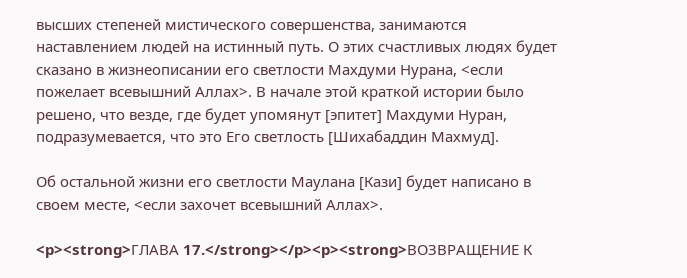высших степеней мистического совершенства, занимаются наставлением людей на истинный путь. О этих счастливых людях будет сказано в жизнеописании его светлости Махдуми Нурана, <если пожелает всевышний Аллах>. В начале этой краткой истории было решено, что везде, где будет упомянут [эпитет] Махдуми Нуран, подразумевается, что это Его светлость [Шихабаддин Махмуд].

Об остальной жизни его светлости Маулана [Кази] будет написано в своем месте, <если захочет всевышний Аллах>.

<p><strong>ГЛАВА 17.</strong></p><p><strong>ВОЗВРАЩЕНИЕ К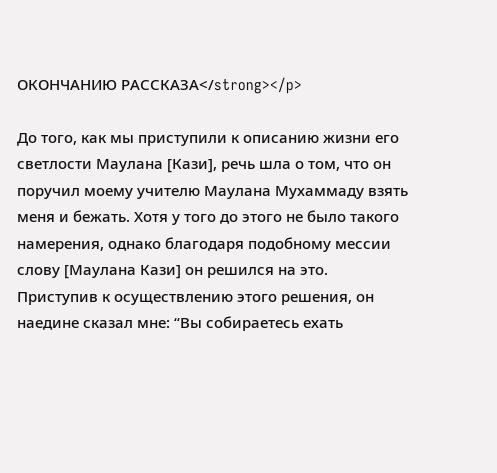ОКОНЧАНИЮ РАССКАЗА</strong></p>

До того, как мы приступили к описанию жизни его светлости Маулана [Кази], речь шла о том, что он поручил моему учителю Маулана Мухаммаду взять меня и бежать. Хотя у того до этого не было такого намерения, однако благодаря подобному мессии слову [Маулана Кази] он решился на это. Приступив к осуществлению этого решения, он наедине сказал мне: “Вы собираетесь ехать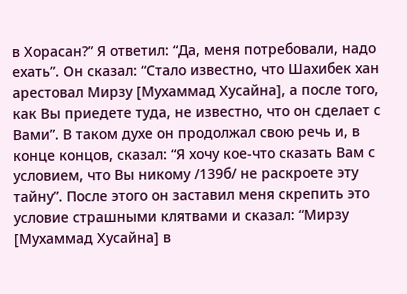в Хорасан?” Я ответил: “Да, меня потребовали, надо ехать”. Он сказал: “Стало известно, что Шахибек хан арестовал Мирзу [Мухаммад Хусайна], а после того, как Вы приедете туда, не известно, что он сделает с Вами”. В таком духе он продолжал свою речь и, в конце концов, сказал: “Я хочу кое-что сказать Вам с условием, что Вы никому /139б/ не раскроете эту тайну”. После этого он заставил меня скрепить это условие страшными клятвами и сказал: “Мирзу [Мухаммад Хусайна] в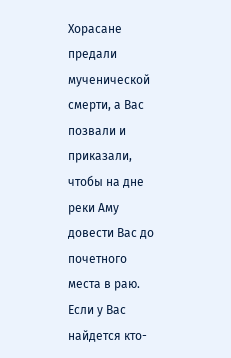Хорасане предали мученической смерти, а Вас позвали и приказали, чтобы на дне реки Аму довести Вас до почетного места в раю. Если у Вас найдется кто-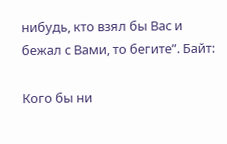нибудь, кто взял бы Вас и бежал с Вами, то бегите”. Байт:

Кого бы ни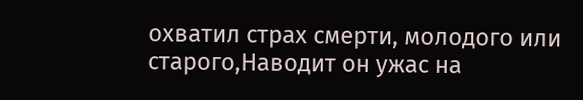охватил страх смерти, молодого или старого,Наводит он ужас на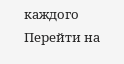каждого
Перейти на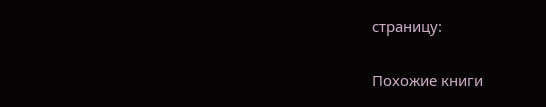страницу:

Похожие книги